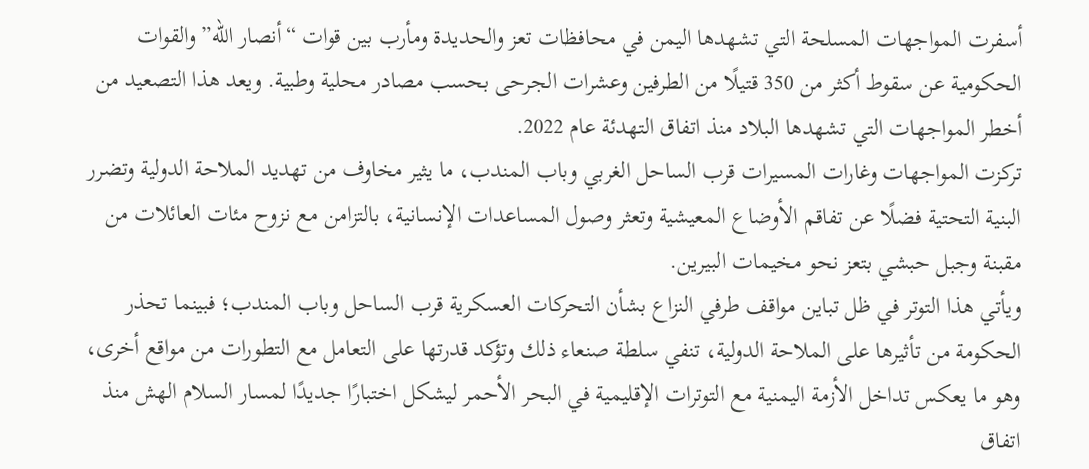أسفرت المواجهات المسلحة التي تشهدها اليمن في محافظات تعز والحديدة ومأرب بين قوات “أنصار الله” والقوات الحكومية عن سقوط أكثر من 350 قتيلًا من الطرفين وعشرات الجرحى بحسب مصادر محلية وطبية. ويعد هذا التصعيد من أخطر المواجهات التي تشهدها البلاد منذ اتفاق التهدئة عام 2022.
تركزت المواجهات وغارات المسيرات قرب الساحل الغربي وباب المندب، ما يثير مخاوف من تهديد الملاحة الدولية وتضرر البنية التحتية فضلًا عن تفاقم الأوضاع المعيشية وتعثر وصول المساعدات الإنسانية، بالتزامن مع نزوح مئات العائلات من مقبنة وجبل حبشي بتعز نحو مخيمات البيرين.
ويأتي هذا التوتر في ظل تباين مواقف طرفي النزاع بشأن التحركات العسكرية قرب الساحل وباب المندب؛ فبينما تحذر الحكومة من تأثيرها على الملاحة الدولية، تنفي سلطة صنعاء ذلك وتؤكد قدرتها على التعامل مع التطورات من مواقع أخرى، وهو ما يعكس تداخل الأزمة اليمنية مع التوترات الإقليمية في البحر الأحمر ليشكل اختبارًا جديدًا لمسار السلام الهش منذ اتفاق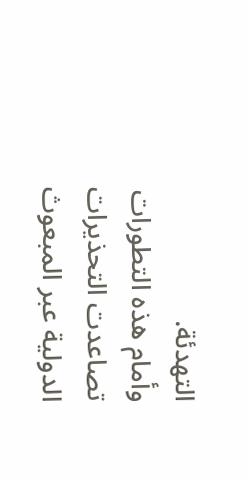التهدئة.
وأمام هذه التطورات تصاعدت التحذيرات الدولية عبر المبعوث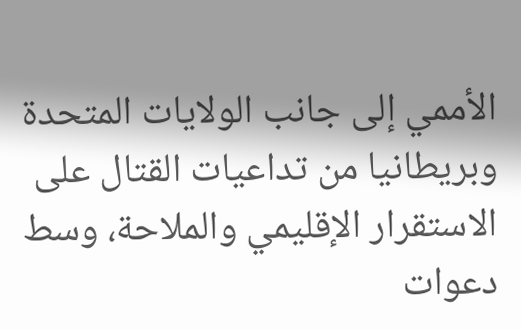الأممي إلى جانب الولايات المتحدة وبريطانيا من تداعيات القتال على الاستقرار الإقليمي والملاحة، وسط دعوات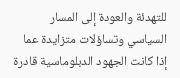للتهدئة والعودة إلى المسار السياسي وتساؤلات متزايدة عما إذا كانت الجهود الدبلوماسية قادرة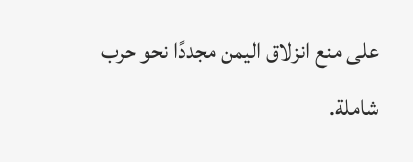على منع انزلاق اليمن مجددًا نحو حرب شاملة.